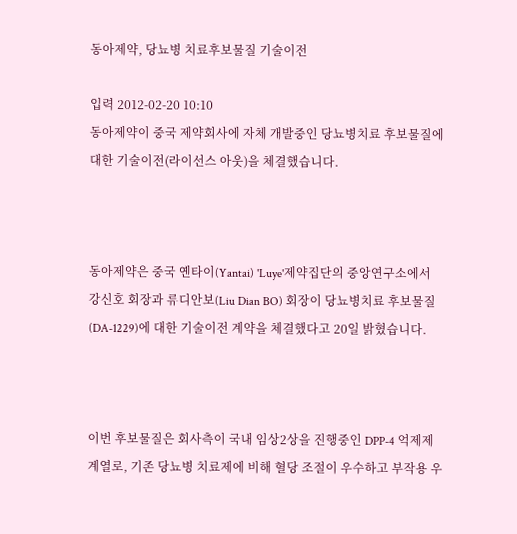동아제약, 당뇨병 치료후보물질 기술이전

입력 2012-02-20 10:10
동아제약이 중국 제약회사에 자체 개발중인 당뇨병치료 후보물질에 대한 기술이전(라이선스 아웃)을 체결했습니다.



동아제약은 중국 옌타이(Yantai) 'Luye'제약집단의 중앙연구소에서 강신호 회장과 류디안보(Liu Dian BO) 회장이 당뇨병치료 후보물질(DA-1229)에 대한 기술이전 계약을 체결했다고 20일 밝혔습니다.



이번 후보물질은 회사측이 국내 임상2상을 진행중인 DPP-4 억제제 계열로, 기존 당뇨병 치료제에 비해 혈당 조절이 우수하고 부작용 우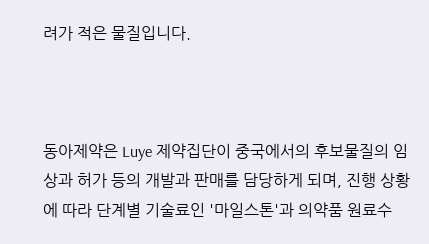려가 적은 물질입니다.



동아제약은 Luye 제약집단이 중국에서의 후보물질의 임상과 허가 등의 개발과 판매를 담당하게 되며, 진행 상황에 따라 단계별 기술료인 '마일스톤'과 의약품 원료수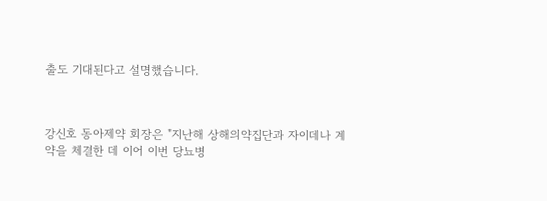출도 기대된다고 설명했습니다.



강신호 동아제약 회장은 "지난해 상해의약집단과 자이데나 계약을 체결한 데 이어 이번 당뇨병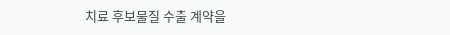치료 후보물질 수출 계약을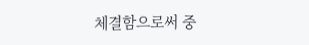체결함으로써 중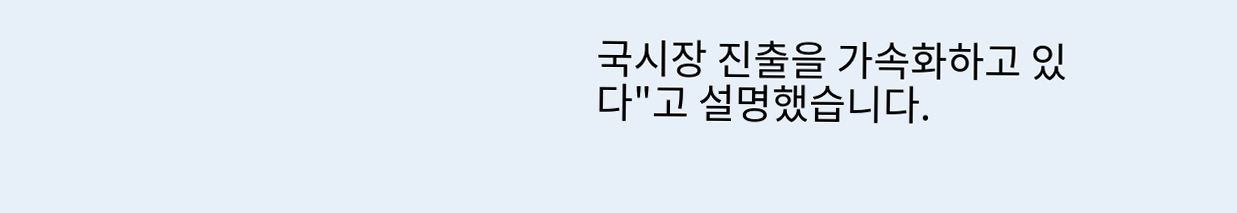국시장 진출을 가속화하고 있다"고 설명했습니다.